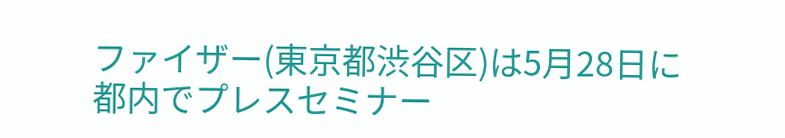ファイザー(東京都渋谷区)は5月28日に都内でプレスセミナー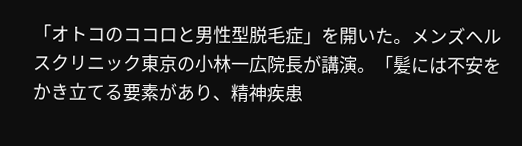「オトコのココロと男性型脱毛症」を開いた。メンズヘルスクリニック東京の小林一広院長が講演。「髪には不安をかき立てる要素があり、精神疾患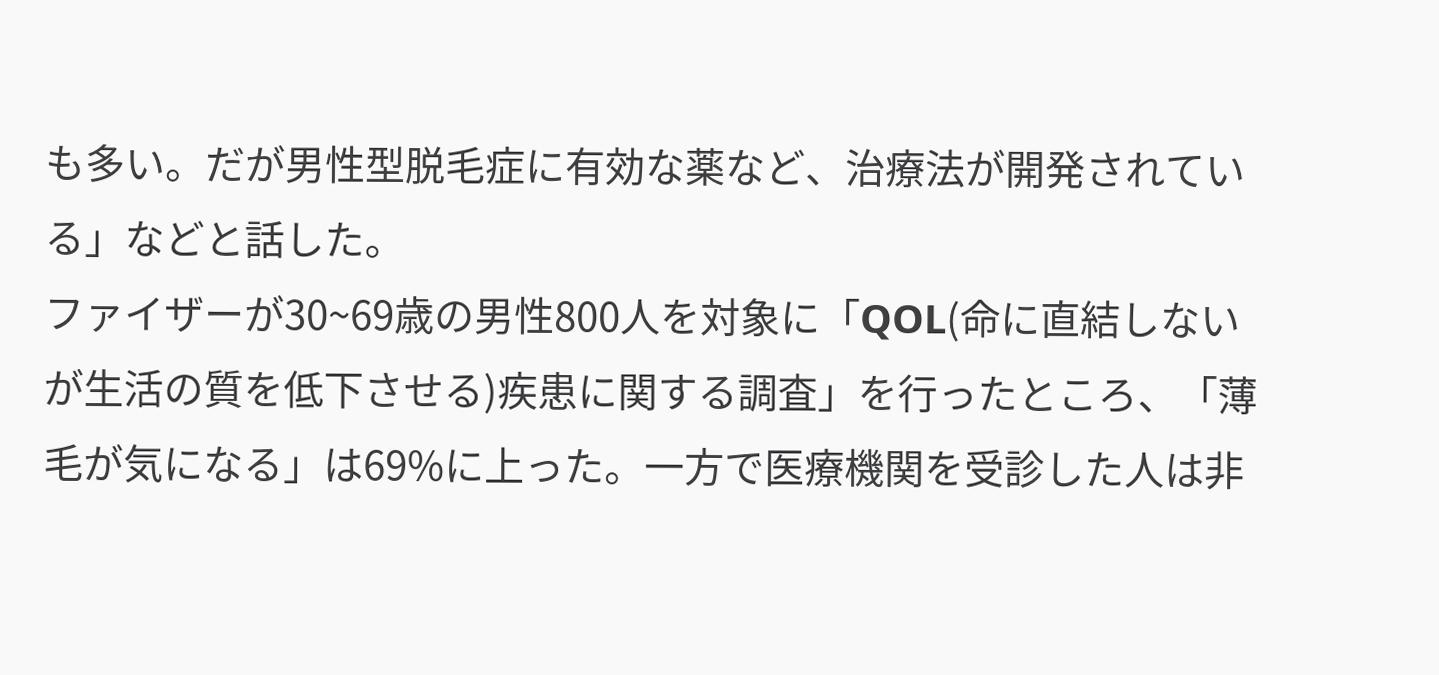も多い。だが男性型脱毛症に有効な薬など、治療法が開発されている」などと話した。
ファイザーが30~69歳の男性800人を対象に「QOL(命に直結しないが生活の質を低下させる)疾患に関する調査」を行ったところ、「薄毛が気になる」は69%に上った。一方で医療機関を受診した人は非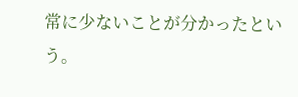常に少ないことが分かったという。